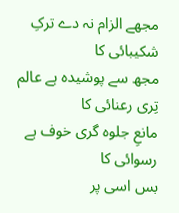مجھے الزام نہ دے ترکِ شکیبائی کا
مجھ سے پوشیدہ ہے عالم تِری رعنائی کا
مانعِ جلوہ گری خوف ہے رسوائی کا
بس اسی پر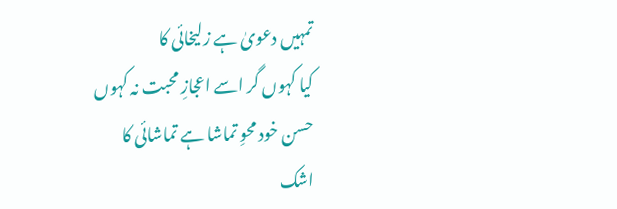تمہیں دعویٰ ہے زلیخائی کا
کیا کہوں گر اسے اعجازِ محبت نہ کہوں
حسن خود محوِ تماشا ہے تماشائی کا
اشک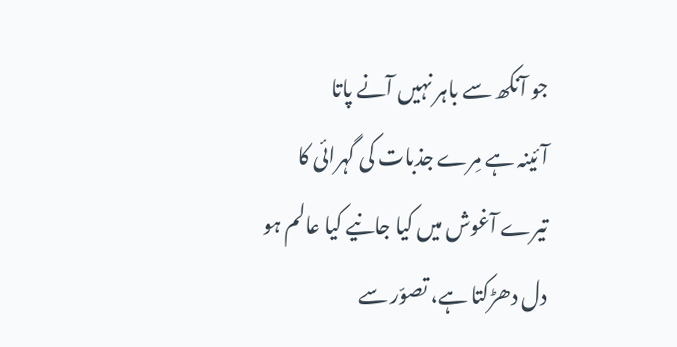جو آنکھ سے باہر نہیں آنے پاتا
آئینہ ہے مِرے جذبات کی گہرائی کا
تیرے آغوش میں کیا جانیے کیا عالم ہو
دل دھڑکتا ہے، تصوّر سے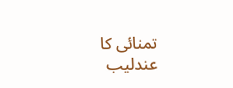تمنائی کا
عندلیب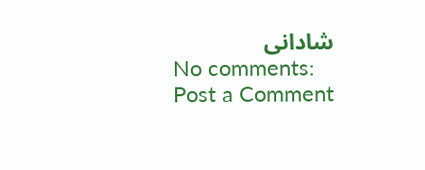شادانی
No comments:
Post a Comment